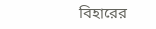বিহারের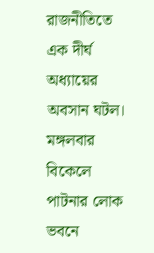রাজনীতিতে এক দীর্ঘ অধ্যায়ের অবসান ঘটল। মঙ্গলবার বিকেলে পাটনার লোক ভবনে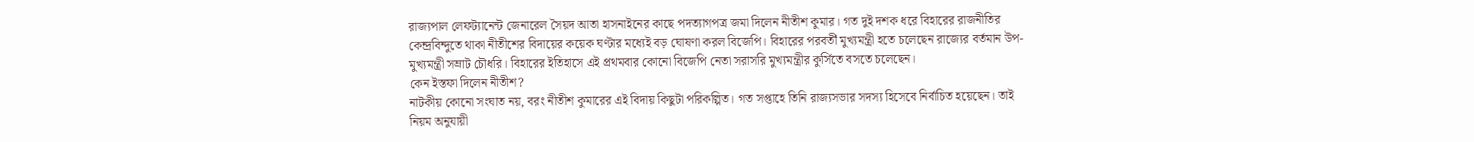রাজ্যপাল লেফট্যানেন্ট জেনারেল সৈয়দ আতা হাসনাইনের কাছে পদত্যাগপত্র জমা দিলেন নীতীশ কুমার। গত দুই দশক ধরে বিহারের রাজনীতির কেন্দ্রবিন্দুতে থাকা নীতীশের বিদায়ের কয়েক ঘণ্টার মধ্যেই বড় ঘোষণা করল বিজেপি। বিহারের পরবর্তী মুখ্যমন্ত্রী হতে চলেছেন রাজ্যের বর্তমান উপ-মুখ্যমন্ত্রী সম্রাট চৌধরি। বিহারের ইতিহাসে এই প্রথমবার কোনো বিজেপি নেতা সরাসরি মুখ্যমন্ত্রীর কুর্সিতে বসতে চলেছেন।
কেন ইস্তফা দিলেন নীতীশ?
নাটকীয় কোনো সংঘাত নয়, বরং নীতীশ কুমারের এই বিদায় কিছুটা পরিকল্পিত। গত সপ্তাহে তিনি রাজ্যসভার সদস্য হিসেবে নির্বাচিত হয়েছেন। তাই নিয়ম অনুযায়ী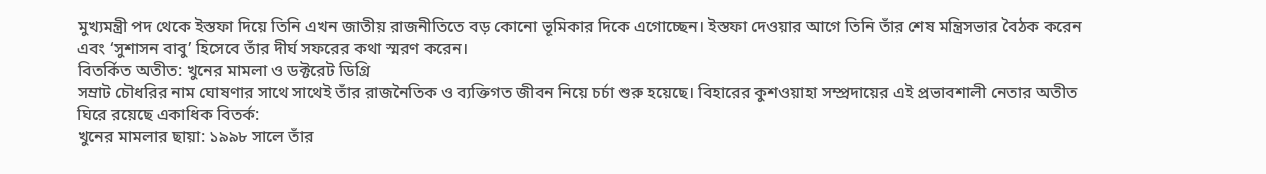মুখ্যমন্ত্রী পদ থেকে ইস্তফা দিয়ে তিনি এখন জাতীয় রাজনীতিতে বড় কোনো ভূমিকার দিকে এগোচ্ছেন। ইস্তফা দেওয়ার আগে তিনি তাঁর শেষ মন্ত্রিসভার বৈঠক করেন এবং ‘সুশাসন বাবু’ হিসেবে তাঁর দীর্ঘ সফরের কথা স্মরণ করেন।
বিতর্কিত অতীত: খুনের মামলা ও ডক্টরেট ডিগ্রি
সম্রাট চৌধরির নাম ঘোষণার সাথে সাথেই তাঁর রাজনৈতিক ও ব্যক্তিগত জীবন নিয়ে চর্চা শুরু হয়েছে। বিহারের কুশওয়াহা সম্প্রদায়ের এই প্রভাবশালী নেতার অতীত ঘিরে রয়েছে একাধিক বিতর্ক:
খুনের মামলার ছায়া: ১৯৯৮ সালে তাঁর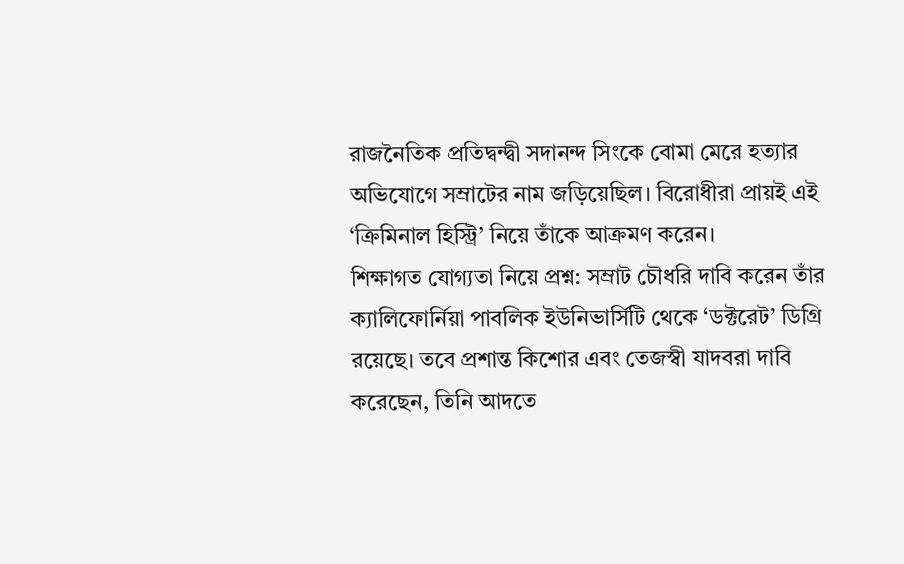রাজনৈতিক প্রতিদ্বন্দ্বী সদানন্দ সিংকে বোমা মেরে হত্যার অভিযোগে সম্রাটের নাম জড়িয়েছিল। বিরোধীরা প্রায়ই এই ‘ক্রিমিনাল হিস্ট্রি’ নিয়ে তাঁকে আক্রমণ করেন।
শিক্ষাগত যোগ্যতা নিয়ে প্রশ্ন: সম্রাট চৌধরি দাবি করেন তাঁর ক্যালিফোর্নিয়া পাবলিক ইউনিভার্সিটি থেকে ‘ডক্টরেট’ ডিগ্রি রয়েছে। তবে প্রশান্ত কিশোর এবং তেজস্বী যাদবরা দাবি করেছেন, তিনি আদতে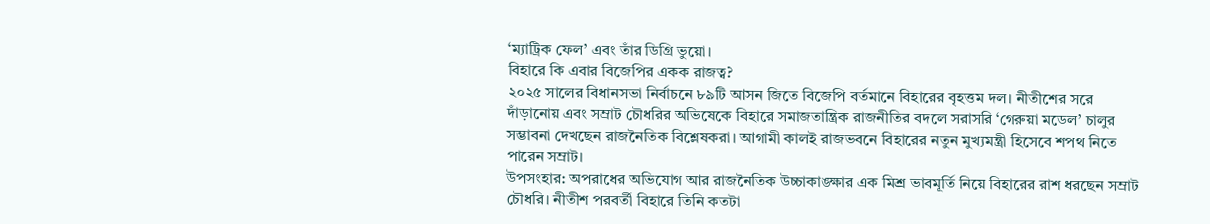‘ম্যাট্রিক ফেল’ এবং তাঁর ডিগ্রি ভুয়ো।
বিহারে কি এবার বিজেপির একক রাজত্ব?
২০২৫ সালের বিধানসভা নির্বাচনে ৮৯টি আসন জিতে বিজেপি বর্তমানে বিহারের বৃহত্তম দল। নীতীশের সরে দাঁড়ানোয় এবং সম্রাট চৌধরির অভিষেকে বিহারে সমাজতান্ত্রিক রাজনীতির বদলে সরাসরি ‘গেরুয়া মডেল’ চালুর সম্ভাবনা দেখছেন রাজনৈতিক বিশ্লেষকরা। আগামী কালই রাজভবনে বিহারের নতুন মুখ্যমন্ত্রী হিসেবে শপথ নিতে পারেন সম্রাট।
উপসংহার: অপরাধের অভিযোগ আর রাজনৈতিক উচ্চাকাঙ্ক্ষার এক মিশ্র ভাবমূর্তি নিয়ে বিহারের রাশ ধরছেন সম্রাট চৌধরি। নীতীশ পরবর্তী বিহারে তিনি কতটা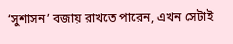‘সুশাসন’ বজায় রাখতে পারেন, এখন সেটাই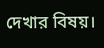দেখার বিষয়।